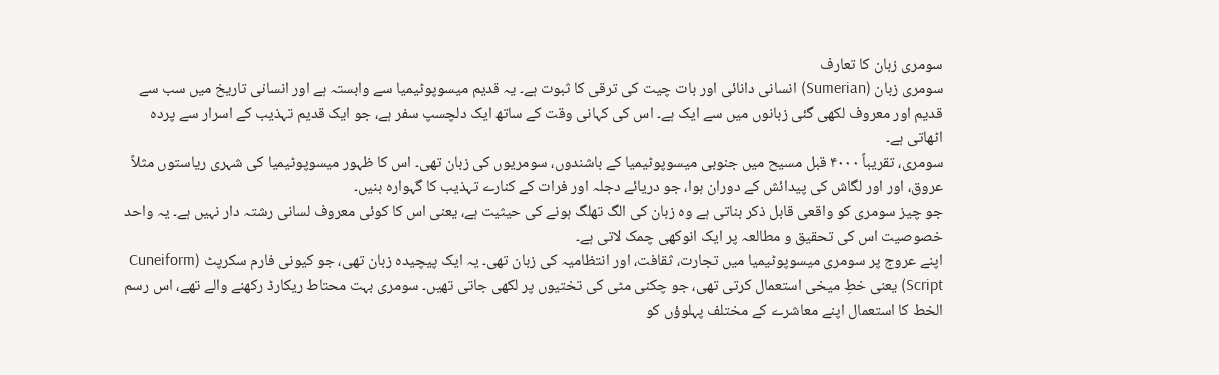سومری زبان کا تعارف
سومری زبان (Sumerian) انسانی دانائی اور بات چیت کی ترقی کا ثبوت ہے۔ یہ قدیم میسوپوٹیمیا سے وابستہ ہے اور انسانی تاریخ میں سب سے قدیم اور معروف لکھی گئی زبانوں میں سے ایک ہے۔ اس کی کہانی وقت کے ساتھ ایک دلچسپ سفر ہے، جو ایک قدیم تہذیب کے اسرار سے پردہ اٹھاتی ہے۔
سومری، تقریباً ۴۰۰۰ قبل مسیح میں جنوبی میسوپوٹیمیا کے باشندوں، سومریوں کی زبان تھی۔ اس کا ظہور میسوپوٹیمیا کی شہری ریاستوں مثلاً عروق، اور اور لگاش کی پیدائش کے دوران ہوا، جو دریائے دجلہ اور فرات کے کنارے تہذیب کا گہوارہ بنیں۔
جو چیز سومری کو واقعی قابل ذکر بناتی ہے وہ زبان کی الگ تھلگ ہونے کی حیثیت ہے، یعنی اس کا کوئی معروف لسانی رشتہ دار نہیں ہے۔ یہ واحد خصوصیت اس کی تحقیق و مطالعہ پر ایک انوکھی چمک لاتی ہے۔
اپنے عروج پر سومری میسوپوٹیمیا میں تجارت، ثقافت، اور انتظامیہ کی زبان تھی۔ یہ ایک پیچیدہ زبان تھی، جو کیونی فارم سکرپٹ (Cuneiform Script) یعنی خطِ میخی استعمال کرتی تھی، جو چکنی مٹی کی تختیوں پر لکھی جاتی تھیں۔ سومری بہت محتاط ریکارڈ رکھنے والے تھے، اس رسم الخط کا استعمال اپنے معاشرے کے مختلف پہلوؤں کو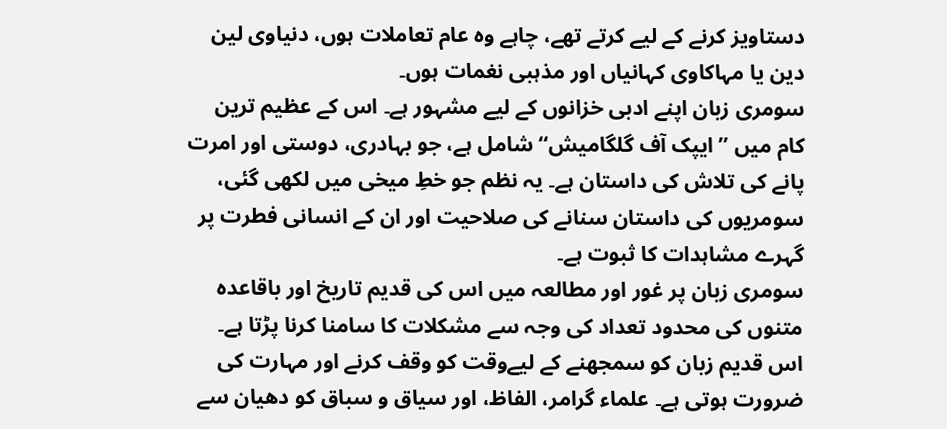دستاویز کرنے کے لیے کرتے تھے، چاہے وہ عام تعاملات ہوں، دنیاوی لین دین یا مہاکاوی کہانیاں اور مذہبی نغمات ہوں۔
سومری زبان اپنے ادبی خزانوں کے لیے مشہور ہے۔ اس کے عظیم ترین کام میں ’’ایپک آف گلگامیش‘‘ شامل ہے، جو بہادری، دوستی اور امرت پانے کی تلاش کی داستان ہے۔ یہ نظم جو خطِ میخی میں لکھی گئی، سومریوں کی داستان سنانے کی صلاحیت اور ان کے انسانی فطرت پر گہرے مشاہدات کا ثبوت ہے۔
سومری زبان پر غور اور مطالعہ میں اس کی قدیم تاریخ اور باقاعدہ متنوں کی محدود تعداد کی وجہ سے مشکلات کا سامنا کرنا پڑتا ہے۔ اس قدیم زبان کو سمجھنے کے لیےوقت کو وقف کرنے اور مہارت کی ضرورت ہوتی ہے۔ علماء گرامر، الفاظ، اور سیاق و سباق کو دھیان سے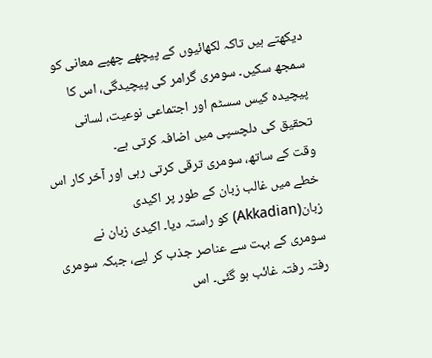دیکھتے ہیں تاکہ لکھائیوں کے پیچھے چھپے معانی کو سمجھ سکیں۔ سومری گرامر کی پیچیدگی، اس کا پیچیدہ کیس سسٹم اور اجتماعی نوعیت، لسانی تحقیق کی دلچسپی میں اضافہ کرتی ہے۔
وقت کے ساتھ، سومری ترقی کرتی رہی اور آخر کار اس خطے میں غالب زبان کے طور پر اکیدی زبان(Akkadian) کو راستہ دیا۔ اکیدی زبان نے سومری کے بہت سے عناصر جذب کر لیے، جبکہ سومری رفتہ رفتہ غائب ہو گئی۔ اس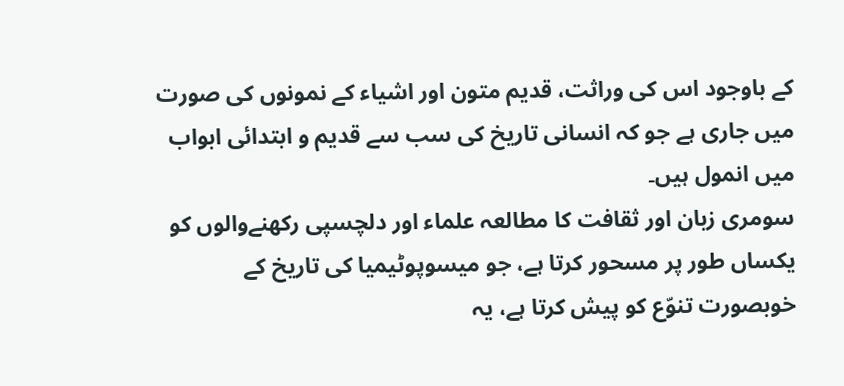کے باوجود اس کی وراثت، قدیم متون اور اشیاء کے نمونوں کی صورت میں جاری ہے جو کہ انسانی تاریخ کی سب سے قدیم و ابتدائی ابواب میں انمول ہیں۔
سومری زبان اور ثقافت کا مطالعہ علماء اور دلچسپی رکھنےوالوں کو یکساں طور پر مسحور کرتا ہے، جو میسوپوٹیمیا کی تاریخ کے خوبصورت تنوّع کو پیش کرتا ہے، یہ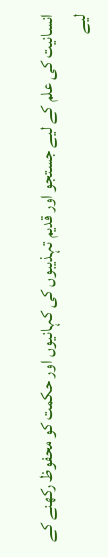انسانیت کی علم کے لیے جستجو اور قدیم تہذیبوں کی کہانیوں اور حکمت کو محفوظ رکھنے کے لیے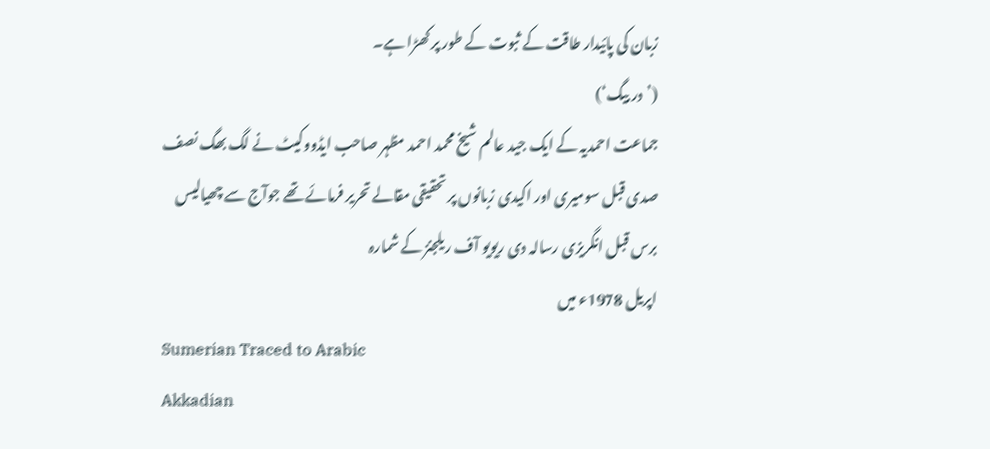زبان کی پائیدار طاقت کے ثبوت کے طور پر کھڑا ہے۔
(’در بیگ‘)
جماعت احمدیہ کے ایک جید عالم شیخ محمد احمد مظہر صاحب ایڈووکیٹ نے لگ بھگ نصف صدی قبل سومیری اور اکیدی زبانوں پر تحقیقی مقالے تحریر فرمائے تھے جوآج سے چھیالیس برس قبل انگریزی رسالہ دی ریویو آف ریلجنز کے شمارہ
اپریل 1978ء میں
Sumerian Traced to Arabic
Akkadian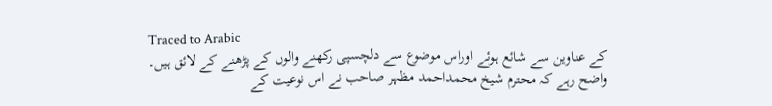Traced to Arabic
کے عناوین سے شائع ہوئے اوراس موضوع سے دلچسپی رکھنے والوں کے پڑھنے کے لائق ہیں۔
واضح رہے کہ محترم شیخ محمداحمد مظہر صاحب نے اس نوعیت کے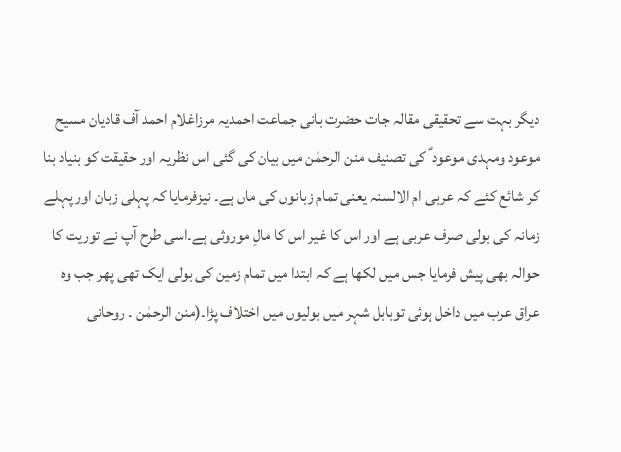دیگر بہت سے تحقیقی مقالہ جات حضرت بانی جماعت احمدیہ مرزاغلام احمد آف قادیان مسیح موعود ومہدی موعود ؑ کی تصنیف منن الرحمٰن میں بیان کی گئی اس نظریہ اور حقیقت کو بنیاد بنا کر شائع کئے کہ عربی ام الالسنہ یعنی تمام زبانوں کی ماں ہے۔ نیزفرمایا کہ پہلی زبان اور پہلے زمانہ کی بولی صرف عربی ہے اور اس کا غیر اس کا مالِ موروثی ہے۔اسی طرح آپ نے توریت کا حوالہ بھی پیش فرمایا جس میں لکھا ہے کہ ابتدا میں تمام زمین کی بولی ایک تھی پھر جب وہ عراق عرب میں داخل ہوئی توبابل شہر میں بولیوں میں اختلاف پڑا۔(منن الرحمٰن ۔ روحانی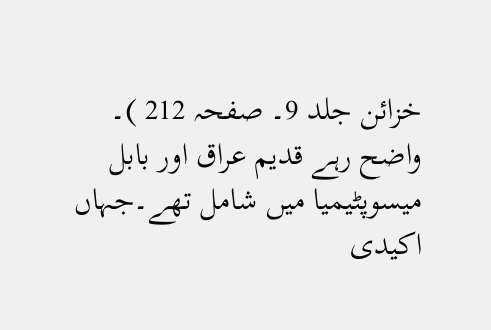خزائن جلد 9۔ صفحہ 212 )۔
واضح رہے قدیم عراق اور بابل میسوپٹیمیا میں شامل تھے۔جہاں اکیدی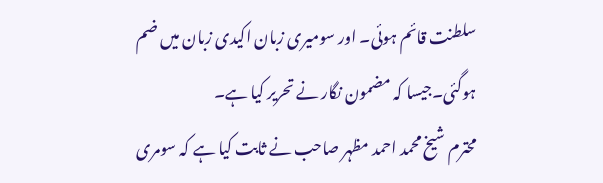سلطنت قائم ہوئی۔ اور سومیری زبان اکیدی زبان میں ضم ہوگئی۔جیسا کہ مضمون نگار نے تحریر کیا ہے۔
محترم شیخ محمد احمد مظہر صاحب نے ثابت کیا ہے کہ سومری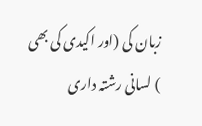زبان کی (اور اکیدی کی بھی ) لسانی رشتہ داری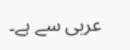عربی سے ہے۔